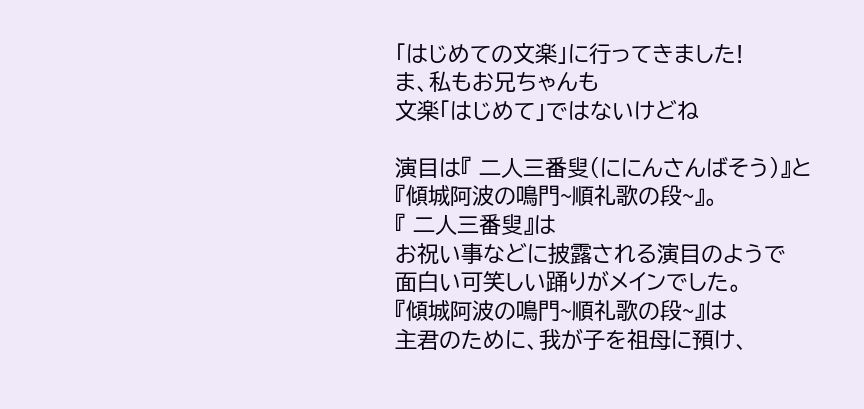「はじめての文楽」に行ってきました!
ま、私もお兄ちゃんも
文楽「はじめて」ではないけどね

演目は『 二人三番叟(ににんさんばそう)』と
『傾城阿波の鳴門~順礼歌の段~』。
『 二人三番叟』は
お祝い事などに披露される演目のようで
面白い可笑しい踊りがメインでした。
『傾城阿波の鳴門~順礼歌の段~』は
主君のために、我が子を祖母に預け、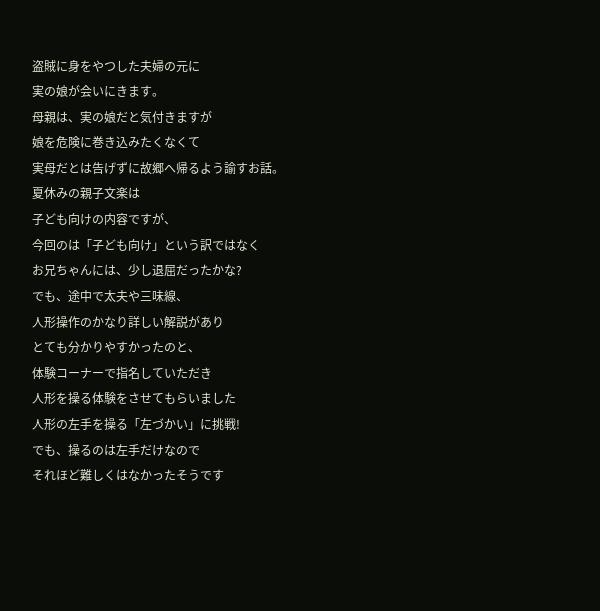盗賊に身をやつした夫婦の元に
実の娘が会いにきます。
母親は、実の娘だと気付きますが
娘を危険に巻き込みたくなくて
実母だとは告げずに故郷へ帰るよう諭すお話。
夏休みの親子文楽は
子ども向けの内容ですが、
今回のは「子ども向け」という訳ではなく
お兄ちゃんには、少し退屈だったかな?
でも、途中で太夫や三味線、
人形操作のかなり詳しい解説があり
とても分かりやすかったのと、
体験コーナーで指名していただき
人形を操る体験をさせてもらいました
人形の左手を操る「左づかい」に挑戦!
でも、操るのは左手だけなので
それほど難しくはなかったそうです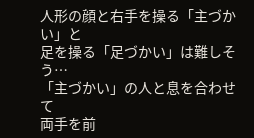人形の顔と右手を操る「主づかい」と
足を操る「足づかい」は難しそう…
「主づかい」の人と息を合わせて
両手を前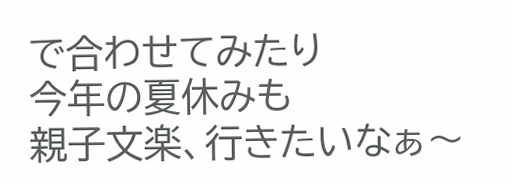で合わせてみたり
今年の夏休みも
親子文楽、行きたいなぁ〜